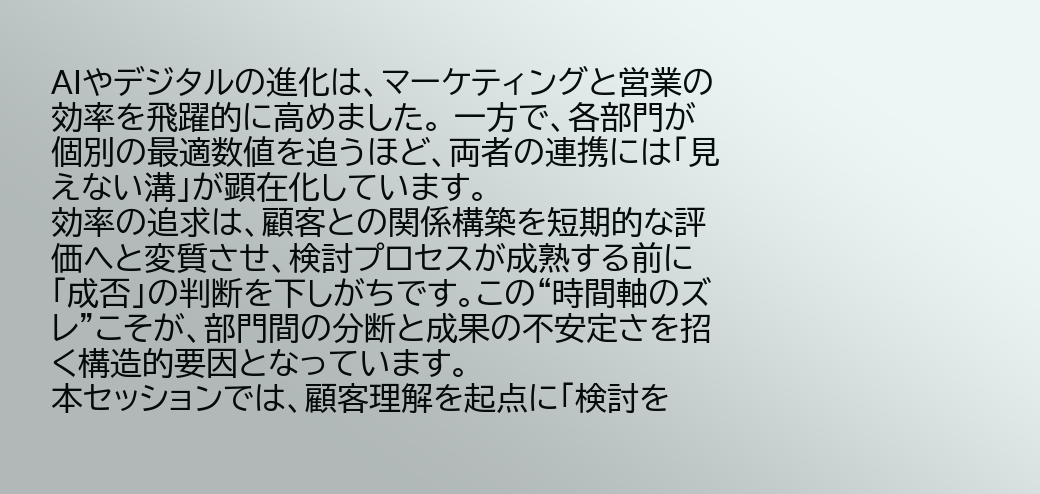AIやデジタルの進化は、マーケティングと営業の効率を飛躍的に高めました。 一方で、各部門が個別の最適数値を追うほど、両者の連携には「見えない溝」が顕在化しています。
効率の追求は、顧客との関係構築を短期的な評価へと変質させ、検討プロセスが成熟する前に「成否」の判断を下しがちです。この“時間軸のズレ”こそが、部門間の分断と成果の不安定さを招く構造的要因となっています。
本セッションでは、顧客理解を起点に「検討を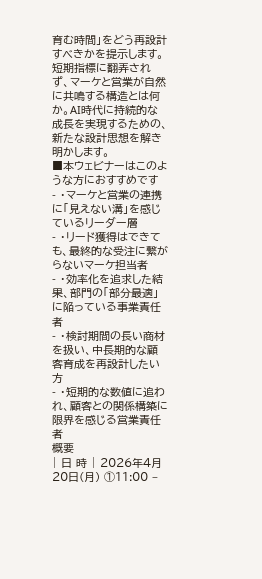育む時間」をどう再設計すべきかを提示します。短期指標に翻弄されず、マーケと営業が自然に共鳴する構造とは何か。AI時代に持続的な成長を実現するための、新たな設計思想を解き明かします。
■本ウェビナーはこのような方におすすめです
- ・マーケと営業の連携に「見えない溝」を感じているリーダー層
- ・リード獲得はできても、最終的な受注に繋がらないマーケ担当者
- ・効率化を追求した結果、部門の「部分最適」に陥っている事業責任者
- ・検討期間の長い商材を扱い、中長期的な顧客育成を再設計したい方
- ・短期的な数値に追われ、顧客との関係構築に限界を感じる営業責任者
概要
| 日 時 | 2026年4月20日(月) ①11:00 –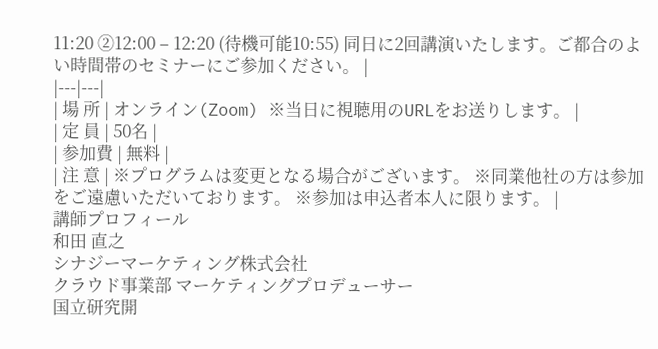11:20 ②12:00 – 12:20 (待機可能10:55) 同日に2回講演いたします。ご都合のよい時間帯のセミナーにご参加ください。 |
|---|---|
| 場 所 | オンライン(Zoom) ※当日に視聴用のURLをお送りします。 |
| 定 員 | 50名 |
| 参加費 | 無料 |
| 注 意 | ※プログラムは変更となる場合がございます。 ※同業他社の方は参加をご遠慮いただいております。 ※参加は申込者本人に限ります。 |
講師プロフィール
和田 直之
シナジーマーケティング株式会社
クラウド事業部 マーケティングプロデューサー
国立研究開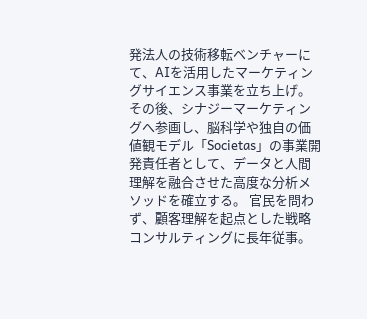発法人の技術移転ベンチャーにて、AIを活用したマーケティングサイエンス事業を立ち上げ。その後、シナジーマーケティングへ参画し、脳科学や独自の価値観モデル「Societas」の事業開発責任者として、データと人間理解を融合させた高度な分析メソッドを確立する。 官民を問わず、顧客理解を起点とした戦略コンサルティングに長年従事。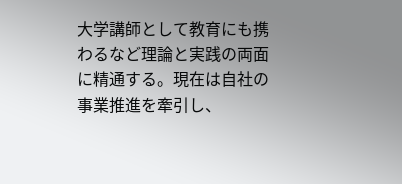大学講師として教育にも携わるなど理論と実践の両面に精通する。現在は自社の事業推進を牽引し、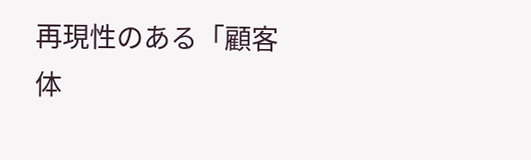再現性のある「顧客体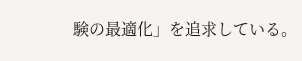験の最適化」を追求している。